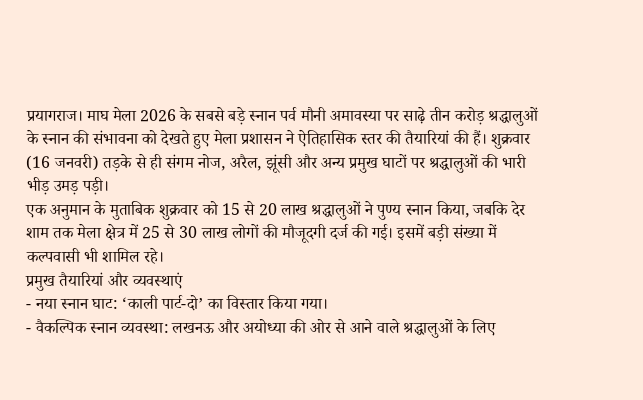प्रयागराज। माघ मेला 2026 के सबसे बड़े स्नान पर्व मौनी अमावस्या पर साढ़े तीन करोड़ श्रद्धालुओं के स्नान की संभावना को देखते हुए मेला प्रशासन ने ऐतिहासिक स्तर की तैयारियां की हैं। शुक्रवार (16 जनवरी) तड़के से ही संगम नोज, अरैल, झूंसी और अन्य प्रमुख घाटों पर श्रद्धालुओं की भारी भीड़ उमड़ पड़ी।
एक अनुमान के मुताबिक शुक्रवार को 15 से 20 लाख श्रद्धालुओं ने पुण्य स्नान किया, जबकि देर शाम तक मेला क्षेत्र में 25 से 30 लाख लोगों की मौजूदगी दर्ज की गई। इसमें बड़ी संख्या में कल्पवासी भी शामिल रहे।
प्रमुख तैयारियां और व्यवस्थाएं
- नया स्नान घाट: ‘काली पार्ट-दो’ का विस्तार किया गया।
- वैकल्पिक स्नान व्यवस्था: लखनऊ और अयोध्या की ओर से आने वाले श्रद्धालुओं के लिए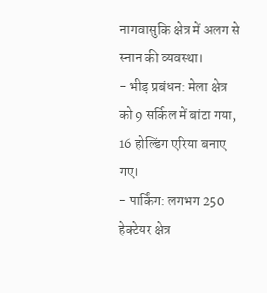नागवासुकि क्षेत्र में अलग से स्नान की व्यवस्था।
- भीड़ प्रबंधन: मेला क्षेत्र को 9 सर्किल में बांटा गया, 16 होल्डिंग एरिया बनाए गए।
- पार्किंग: लगभग 250 हेक्टेयर क्षेत्र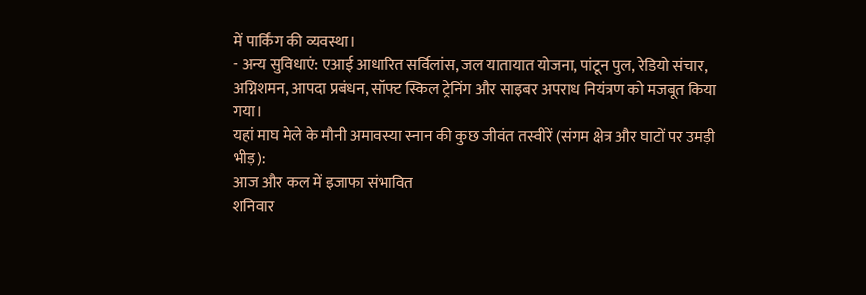में पार्किंग की व्यवस्था।
- अन्य सुविधाएं: एआई आधारित सर्विलांस, जल यातायात योजना, पांटून पुल, रेडियो संचार, अग्निशमन, आपदा प्रबंधन, सॉफ्ट स्किल ट्रेनिंग और साइबर अपराध नियंत्रण को मजबूत किया गया।
यहां माघ मेले के मौनी अमावस्या स्नान की कुछ जीवंत तस्वीरें (संगम क्षेत्र और घाटों पर उमड़ी भीड़):
आज और कल में इजाफा संभावित
शनिवार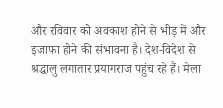और रविवार को अवकाश होने से भीड़ में और इजाफा होने की संभावना है। देश-विदेश से श्रद्धालु लगातार प्रयागराज पहुंच रहे हैं। मेला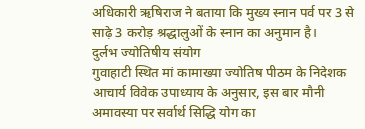अधिकारी ऋषिराज ने बताया कि मुख्य स्नान पर्व पर 3 से साढ़े 3 करोड़ श्रद्धालुओं के स्नान का अनुमान है।
दुर्लभ ज्योतिषीय संयोग
गुवाहाटी स्थित मां कामाख्या ज्योतिष पीठम के निदेशक आचार्य विवेक उपाध्याय के अनुसार, इस बार मौनी अमावस्या पर सर्वार्थ सिद्धि योग का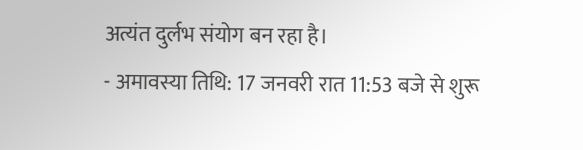अत्यंत दुर्लभ संयोग बन रहा है।
- अमावस्या तिथि: 17 जनवरी रात 11:53 बजे से शुरू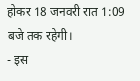होकर 18 जनवरी रात 1:09 बजे तक रहेगी।
- इस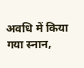अवधि में किया गया स्नान,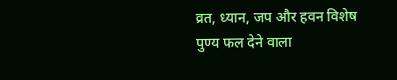व्रत, ध्यान, जप और हवन विशेष पुण्य फल देने वाला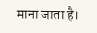माना जाता है।